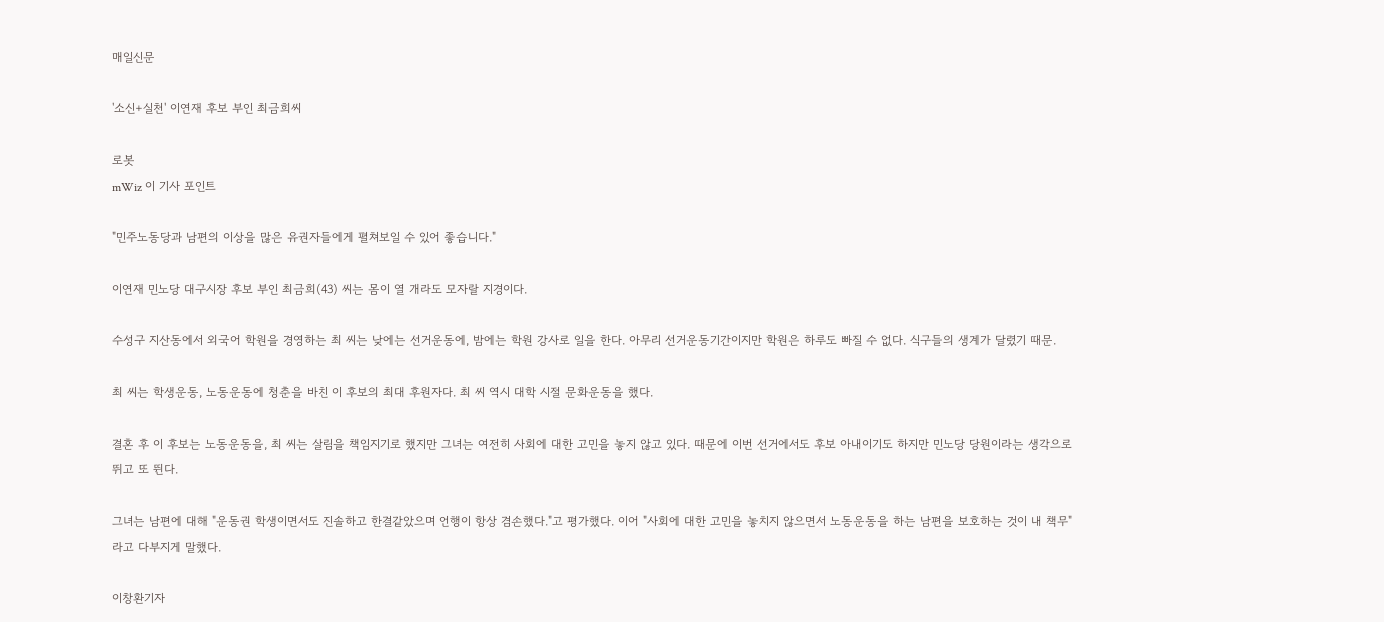매일신문

'소신+실천' 이연재 후보 부인 최금희씨

로봇
mWiz 이 기사 포인트

"민주노동당과 남편의 이상을 많은 유권자들에게 펼쳐보일 수 있어 좋습니다."

이연재 민노당 대구시장 후보 부인 최금희(43) 씨는 몸이 열 개라도 모자랄 지경이다.

수성구 지산동에서 외국어 학원을 경영하는 최 씨는 낮에는 선거운동에, 밤에는 학원 강사로 일을 한다. 아무리 선거운동기간이지만 학원은 하루도 빠질 수 없다. 식구들의 생계가 달렸기 때문.

최 씨는 학생운동, 노동운동에 청춘을 바친 이 후보의 최대 후원자다. 최 씨 역시 대학 시절 문화운동을 했다.

결혼 후 이 후보는 노동운동을, 최 씨는 살림을 책임지기로 했지만 그녀는 여전히 사회에 대한 고민을 놓지 않고 있다. 때문에 이번 선거에서도 후보 아내이기도 하지만 민노당 당원이라는 생각으로 뛰고 또 뛴다.

그녀는 남편에 대해 "운동권 학생이면서도 진솔하고 한결같았으며 언행이 항상 겸손했다."고 평가했다. 이어 "사회에 대한 고민을 놓치지 않으면서 노동운동을 하는 남편을 보호하는 것이 내 책무"라고 다부지게 말했다.

이창환기자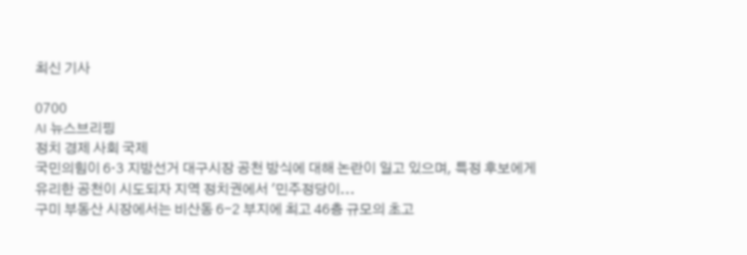최신 기사

0700
AI 뉴스브리핑
정치 경제 사회 국제
국민의힘이 6·3 지방선거 대구시장 공천 방식에 대해 논란이 일고 있으며, 특정 후보에게 유리한 공천이 시도되자 지역 정치권에서 '민주정당이...
구미 부동산 시장에서는 비산동 6-2 부지에 최고 46층 규모의 초고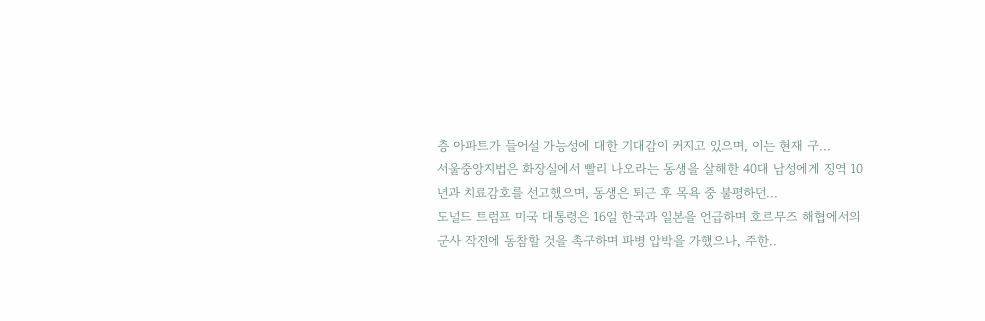층 아파트가 들어설 가능성에 대한 기대감이 커지고 있으며, 이는 현재 구...
서울중앙지법은 화장실에서 빨리 나오라는 동생을 살해한 40대 남성에게 징역 10년과 치료감호를 선고했으며, 동생은 퇴근 후 목욕 중 불평하던...
도널드 트럼프 미국 대통령은 16일 한국과 일본을 언급하며 호르무즈 해협에서의 군사 작전에 동참할 것을 촉구하며 파병 압박을 가했으나, 주한..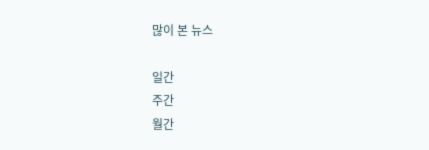많이 본 뉴스

일간
주간
월간